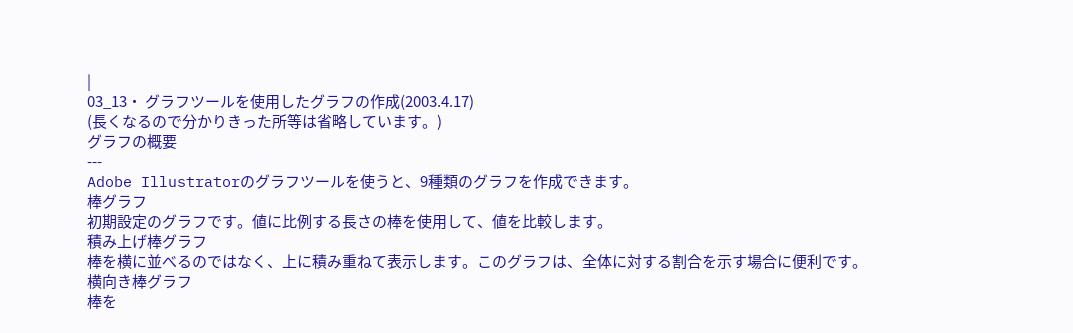|
03_13・ グラフツールを使用したグラフの作成(2003.4.17)
(長くなるので分かりきった所等は省略しています。)
グラフの概要
---
Adobe Illustratorのグラフツールを使うと、9種類のグラフを作成できます。
棒グラフ
初期設定のグラフです。値に比例する長さの棒を使用して、値を比較します。
積み上げ棒グラフ
棒を横に並べるのではなく、上に積み重ねて表示します。このグラフは、全体に対する割合を示す場合に便利です。
横向き棒グラフ
棒を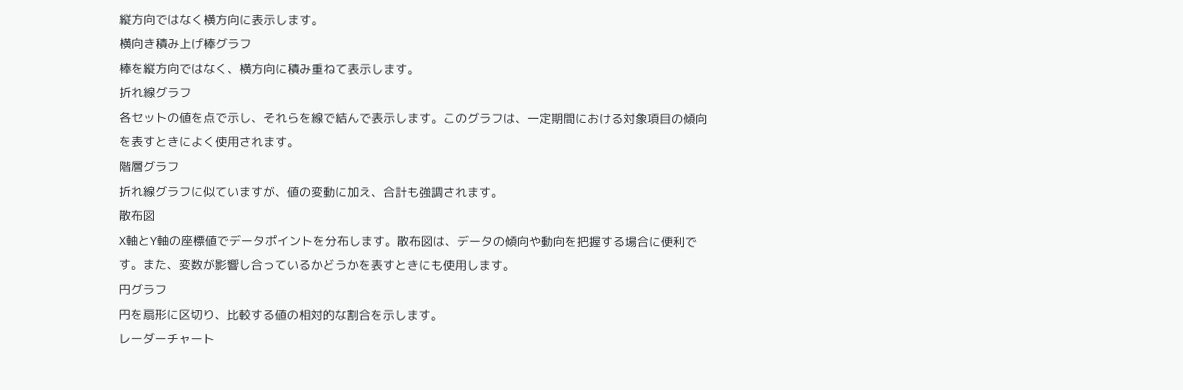縦方向ではなく横方向に表示します。
横向き積み上げ棒グラフ
棒を縦方向ではなく、横方向に積み重ねて表示します。
折れ線グラフ
各セットの値を点で示し、それらを線で結んで表示します。このグラフは、一定期間における対象項目の傾向を表すときによく使用されます。
階層グラフ
折れ線グラフに似ていますが、値の変動に加え、合計も強調されます。
散布図
X軸とY軸の座標値でデータポイントを分布します。散布図は、データの傾向や動向を把握する場合に便利です。また、変数が影響し合っているかどうかを表すときにも使用します。
円グラフ
円を扇形に区切り、比較する値の相対的な割合を示します。
レーダーチャート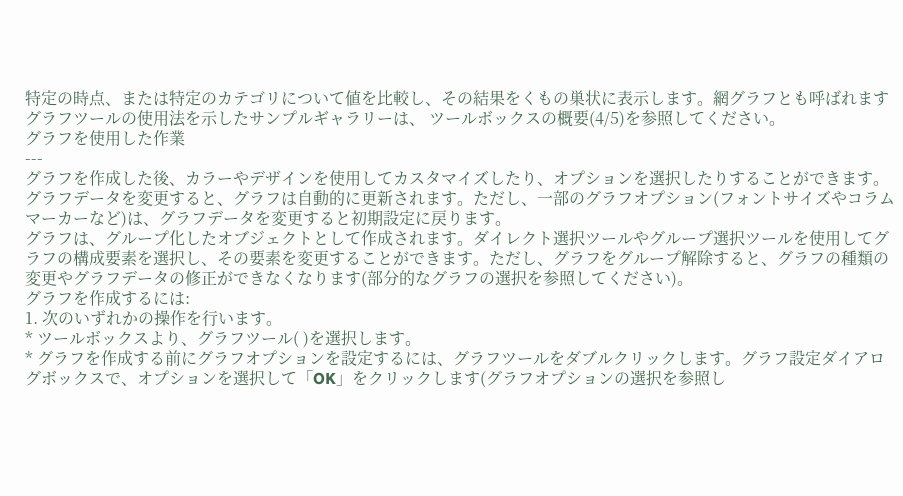特定の時点、または特定のカテゴリについて値を比較し、その結果をくもの巣状に表示します。網グラフとも呼ばれます
グラフツールの使用法を示したサンプルギャラリーは、 ツールボックスの概要(4/5)を参照してください。
グラフを使用した作業
---
グラフを作成した後、カラーやデザインを使用してカスタマイズしたり、オプションを選択したりすることができます。グラフデータを変更すると、グラフは自動的に更新されます。ただし、一部のグラフオプション(フォントサイズやコラムマーカーなど)は、グラフデータを変更すると初期設定に戻ります。
グラフは、グループ化したオブジェクトとして作成されます。ダイレクト選択ツールやグループ選択ツールを使用してグラフの構成要素を選択し、その要素を変更することができます。ただし、グラフをグループ解除すると、グラフの種類の変更やグラフデータの修正ができなくなります(部分的なグラフの選択を参照してください)。
グラフを作成するには:
1. 次のいずれかの操作を行います。
* ツールボックスより、グラフツール( )を選択します。
* グラフを作成する前にグラフオプションを設定するには、グラフツールをダブルクリックします。グラフ設定ダイアログボックスで、オプションを選択して「OK」をクリックします(グラフオプションの選択を参照し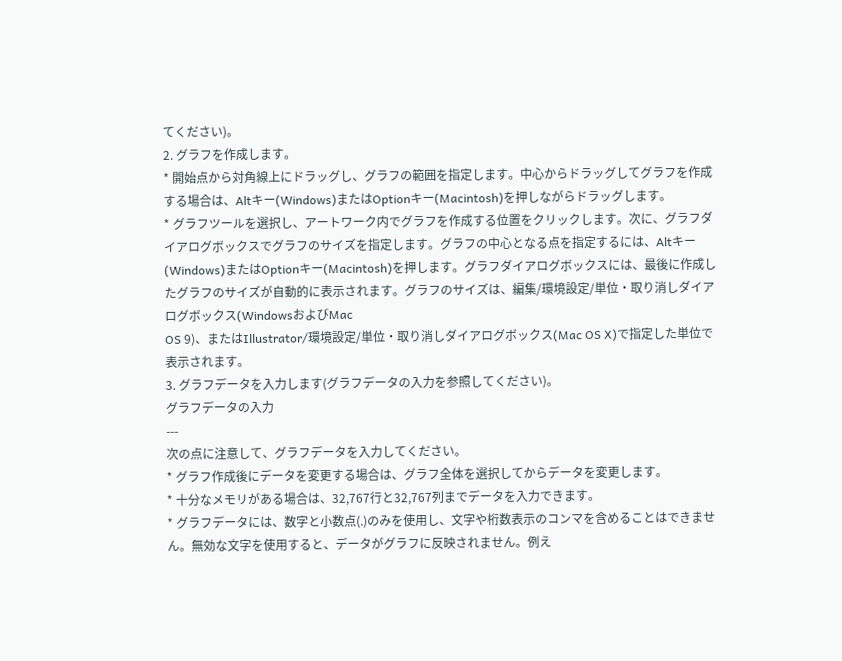てください)。
2. グラフを作成します。
* 開始点から対角線上にドラッグし、グラフの範囲を指定します。中心からドラッグしてグラフを作成する場合は、Altキー(Windows)またはOptionキー(Macintosh)を押しながらドラッグします。
* グラフツールを選択し、アートワーク内でグラフを作成する位置をクリックします。次に、グラフダイアログボックスでグラフのサイズを指定します。グラフの中心となる点を指定するには、Altキー(Windows)またはOptionキー(Macintosh)を押します。グラフダイアログボックスには、最後に作成したグラフのサイズが自動的に表示されます。グラフのサイズは、編集/環境設定/単位・取り消しダイアログボックス(WindowsおよびMac
OS 9)、またはIllustrator/環境設定/単位・取り消しダイアログボックス(Mac OS X)で指定した単位で表示されます。
3. グラフデータを入力します(グラフデータの入力を参照してください)。
グラフデータの入力
---
次の点に注意して、グラフデータを入力してください。
* グラフ作成後にデータを変更する場合は、グラフ全体を選択してからデータを変更します。
* 十分なメモリがある場合は、32,767行と32,767列までデータを入力できます。
* グラフデータには、数字と小数点(.)のみを使用し、文字や桁数表示のコンマを含めることはできません。無効な文字を使用すると、データがグラフに反映されません。例え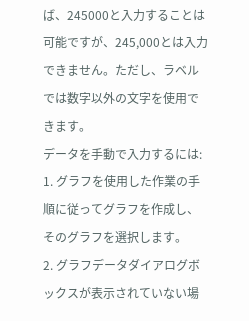ば、245000と入力することは可能ですが、245,000とは入力できません。ただし、ラベルでは数字以外の文字を使用できます。
データを手動で入力するには:
1. グラフを使用した作業の手順に従ってグラフを作成し、そのグラフを選択します。
2. グラフデータダイアログボックスが表示されていない場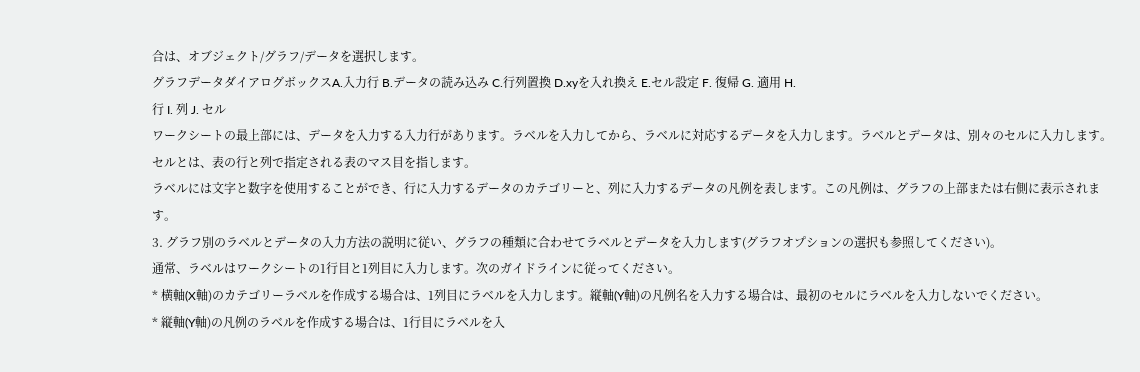合は、オブジェクト/グラフ/データを選択します。
グラフデータダイアログボックスA.入力行 B.データの読み込み C.行列置換 D.xyを入れ換え E.セル設定 F. 復帰 G. 適用 H.
行 I. 列 J. セル
ワークシートの最上部には、データを入力する入力行があります。ラベルを入力してから、ラベルに対応するデータを入力します。ラベルとデータは、別々のセルに入力します。セルとは、表の行と列で指定される表のマス目を指します。
ラベルには文字と数字を使用することができ、行に入力するデータのカテゴリーと、列に入力するデータの凡例を表します。この凡例は、グラフの上部または右側に表示されます。
3. グラフ別のラベルとデータの入力方法の説明に従い、グラフの種類に合わせてラベルとデータを入力します(グラフオプションの選択も参照してください)。
通常、ラベルはワークシートの1行目と1列目に入力します。次のガイドラインに従ってください。
* 横軸(X軸)のカテゴリーラベルを作成する場合は、1列目にラベルを入力します。縦軸(Y軸)の凡例名を入力する場合は、最初のセルにラベルを入力しないでください。
* 縦軸(Y軸)の凡例のラベルを作成する場合は、1行目にラベルを入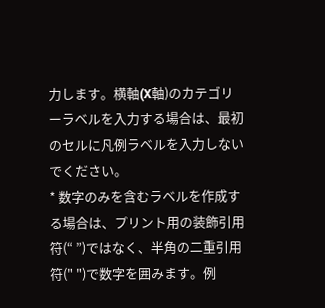力します。横軸(X軸)のカテゴリーラベルを入力する場合は、最初のセルに凡例ラベルを入力しないでください。
* 数字のみを含むラベルを作成する場合は、プリント用の装飾引用符(“ ”)ではなく、半角の二重引用符(" ")で数字を囲みます。例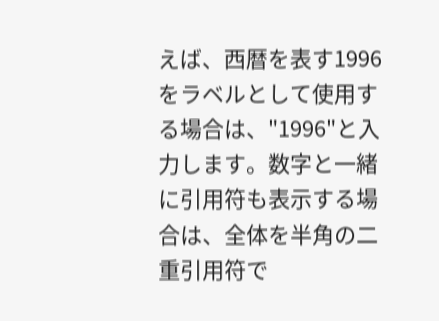えば、西暦を表す1996をラベルとして使用する場合は、"1996"と入力します。数字と一緒に引用符も表示する場合は、全体を半角の二重引用符で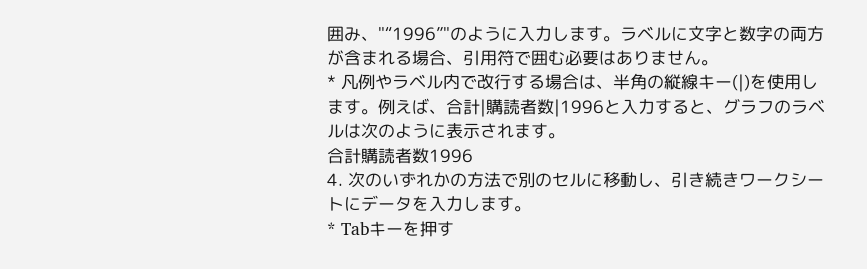囲み、"“1996”"のように入力します。ラベルに文字と数字の両方が含まれる場合、引用符で囲む必要はありません。
* 凡例やラベル内で改行する場合は、半角の縦線キー(|)を使用します。例えば、合計|購読者数|1996と入力すると、グラフのラベルは次のように表示されます。
合計購読者数1996
4. 次のいずれかの方法で別のセルに移動し、引き続きワークシートにデータを入力します。
* Tabキーを押す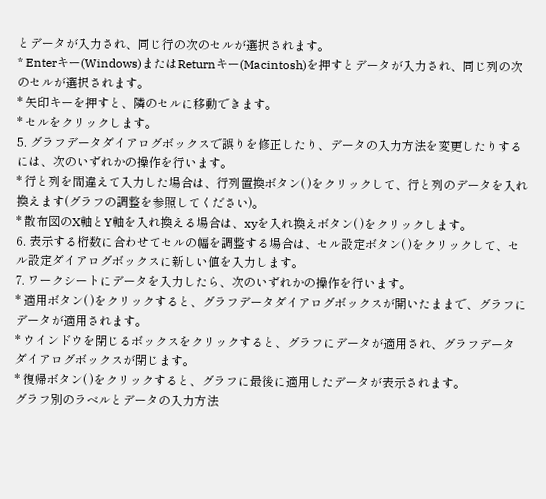とデータが入力され、同じ行の次のセルが選択されます。
* Enterキー(Windows)またはReturnキー(Macintosh)を押すとデータが入力され、同じ列の次のセルが選択されます。
* 矢印キーを押すと、隣のセルに移動できます。
* セルをクリックします。
5. グラフデータダイアログボックスで誤りを修正したり、データの入力方法を変更したりするには、次のいずれかの操作を行います。
* 行と列を間違えて入力した場合は、行列置換ボタン( )をクリックして、行と列のデータを入れ換えます(グラフの調整を参照してください)。
* 散布図のX軸とY軸を入れ換える場合は、xyを入れ換えボタン( )をクリックします。
6. 表示する桁数に合わせてセルの幅を調整する場合は、セル設定ボタン( )をクリックして、セル設定ダイアログボックスに新しい値を入力します。
7. ワークシートにデータを入力したら、次のいずれかの操作を行います。
* 適用ボタン( )をクリックすると、グラフデータダイアログボックスが開いたままで、グラフにデータが適用されます。
* ウインドウを閉じるボックスをクリックすると、グラフにデータが適用され、グラフデータダイアログボックスが閉じます。
* 復帰ボタン( )をクリックすると、グラフに最後に適用したデータが表示されます。
グラフ別のラベルとデータの入力方法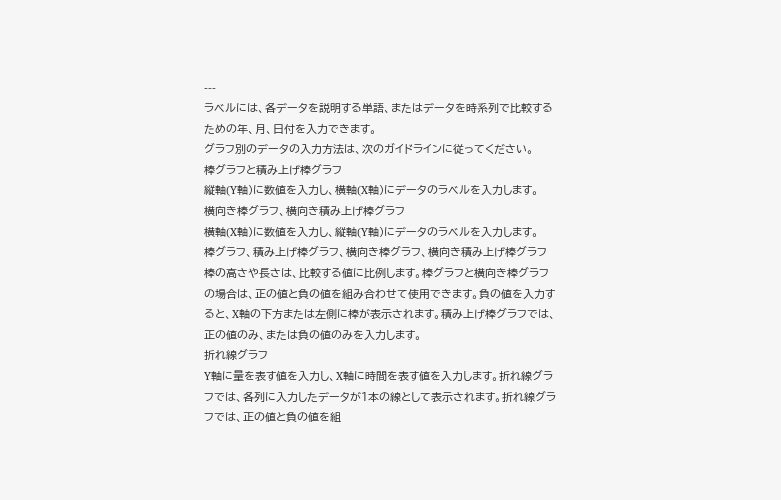---
ラベルには、各データを説明する単語、またはデータを時系列で比較するための年、月、日付を入力できます。
グラフ別のデータの入力方法は、次のガイドラインに従ってください。
棒グラフと積み上げ棒グラフ
縦軸(Y軸)に数値を入力し、横軸(X軸)にデータのラベルを入力します。
横向き棒グラフ、横向き積み上げ棒グラフ
横軸(X軸)に数値を入力し、縦軸(Y軸)にデータのラベルを入力します。
棒グラフ、積み上げ棒グラフ、横向き棒グラフ、横向き積み上げ棒グラフ
棒の高さや長さは、比較する値に比例します。棒グラフと横向き棒グラフの場合は、正の値と負の値を組み合わせて使用できます。負の値を入力すると、X軸の下方または左側に棒が表示されます。積み上げ棒グラフでは、正の値のみ、または負の値のみを入力します。
折れ線グラフ
Y軸に量を表す値を入力し、X軸に時間を表す値を入力します。折れ線グラフでは、各列に入力したデータが1本の線として表示されます。折れ線グラフでは、正の値と負の値を組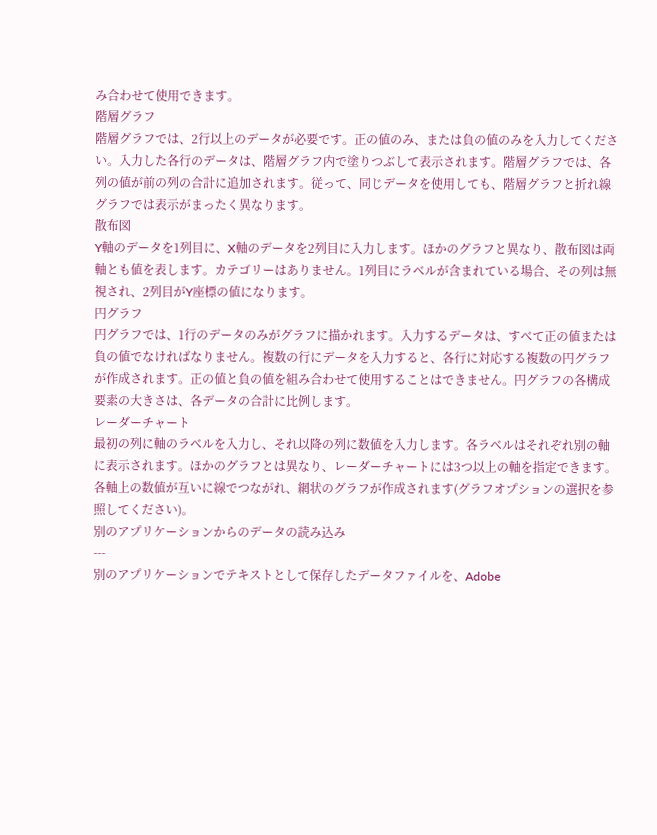み合わせて使用できます。
階層グラフ
階層グラフでは、2行以上のデータが必要です。正の値のみ、または負の値のみを入力してください。入力した各行のデータは、階層グラフ内で塗りつぶして表示されます。階層グラフでは、各列の値が前の列の合計に追加されます。従って、同じデータを使用しても、階層グラフと折れ線グラフでは表示がまったく異なります。
散布図
Y軸のデータを1列目に、X軸のデータを2列目に入力します。ほかのグラフと異なり、散布図は両軸とも値を表します。カテゴリーはありません。1列目にラベルが含まれている場合、その列は無視され、2列目がY座標の値になります。
円グラフ
円グラフでは、1行のデータのみがグラフに描かれます。入力するデータは、すべて正の値または負の値でなければなりません。複数の行にデータを入力すると、各行に対応する複数の円グラフが作成されます。正の値と負の値を組み合わせて使用することはできません。円グラフの各構成要素の大きさは、各データの合計に比例します。
レーダーチャート
最初の列に軸のラベルを入力し、それ以降の列に数値を入力します。各ラベルはそれぞれ別の軸に表示されます。ほかのグラフとは異なり、レーダーチャートには3つ以上の軸を指定できます。各軸上の数値が互いに線でつながれ、網状のグラフが作成されます(グラフオプションの選択を参照してください)。
別のアプリケーションからのデータの読み込み
---
別のアプリケーションでテキストとして保存したデータファイルを、Adobe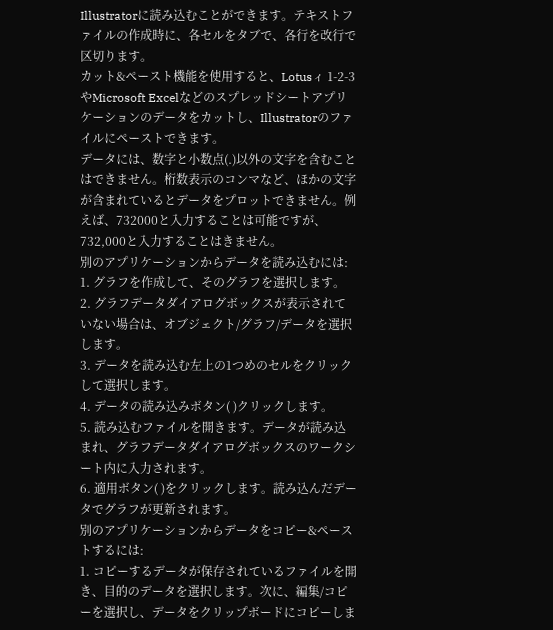Illustratorに読み込むことができます。テキストファイルの作成時に、各セルをタブで、各行を改行で区切ります。
カット&ペースト機能を使用すると、Lotusィ 1-2-3やMicrosoft Excelなどのスプレッドシートアプリケーションのデータをカットし、Illustratorのファイルにペーストできます。
データには、数字と小数点(.)以外の文字を含むことはできません。桁数表示のコンマなど、ほかの文字が含まれているとデータをプロットできません。例えば、732000と入力することは可能ですが、732,000と入力することはきません。
別のアプリケーションからデータを読み込むには:
1. グラフを作成して、そのグラフを選択します。
2. グラフデータダイアログボックスが表示されていない場合は、オブジェクト/グラフ/データを選択します。
3. データを読み込む左上の1つめのセルをクリックして選択します。
4. データの読み込みボタン( )クリックします。
5. 読み込むファイルを開きます。データが読み込まれ、グラフデータダイアログボックスのワークシート内に入力されます。
6. 適用ボタン( )をクリックします。読み込んだデータでグラフが更新されます。
別のアプリケーションからデータをコピー&ペーストするには:
1. コピーするデータが保存されているファイルを開き、目的のデータを選択します。次に、編集/コピーを選択し、データをクリップボードにコピーしま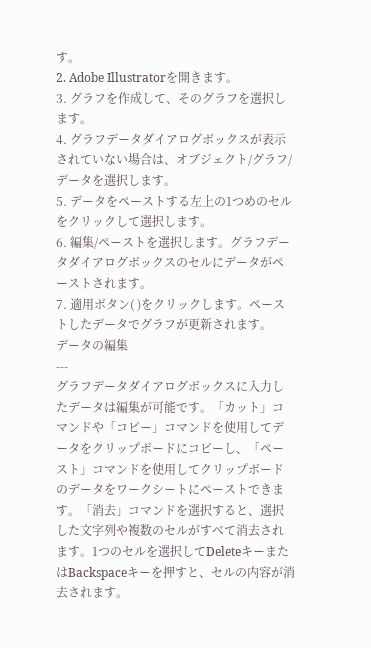す。
2. Adobe Illustratorを開きます。
3. グラフを作成して、そのグラフを選択します。
4. グラフデータダイアログボックスが表示されていない場合は、オブジェクト/グラフ/データを選択します。
5. データをペーストする左上の1つめのセルをクリックして選択します。
6. 編集/ペーストを選択します。グラフデータダイアログボックスのセルにデータがペーストされます。
7. 適用ボタン( )をクリックします。ペーストしたデータでグラフが更新されます。
データの編集
---
グラフデータダイアログボックスに入力したデータは編集が可能です。「カット」コマンドや「コピー」コマンドを使用してデータをクリップボードにコピーし、「ペースト」コマンドを使用してクリップボードのデータをワークシートにペーストできます。「消去」コマンドを選択すると、選択した文字列や複数のセルがすべて消去されます。1つのセルを選択してDeleteキーまたはBackspaceキーを押すと、セルの内容が消去されます。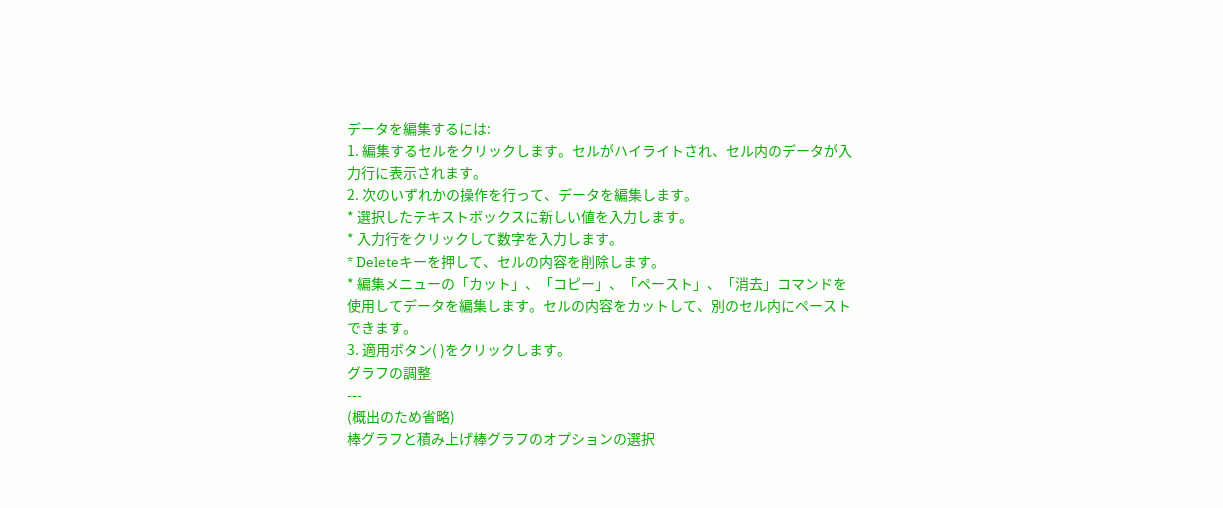データを編集するには:
1. 編集するセルをクリックします。セルがハイライトされ、セル内のデータが入力行に表示されます。
2. 次のいずれかの操作を行って、データを編集します。
* 選択したテキストボックスに新しい値を入力します。
* 入力行をクリックして数字を入力します。
* Deleteキーを押して、セルの内容を削除します。
* 編集メニューの「カット」、「コピー」、「ペースト」、「消去」コマンドを使用してデータを編集します。セルの内容をカットして、別のセル内にペーストできます。
3. 適用ボタン( )をクリックします。
グラフの調整
---
(概出のため省略)
棒グラフと積み上げ棒グラフのオプションの選択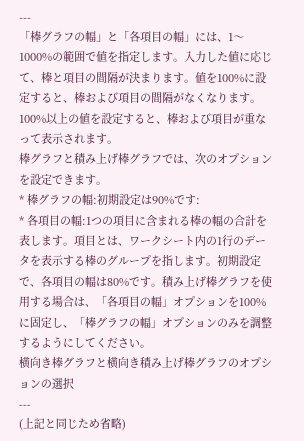---
「棒グラフの幅」と「各項目の幅」には、1〜1000%の範囲で値を指定します。入力した値に応じて、棒と項目の間隔が決まります。値を100%に設定すると、棒および項目の間隔がなくなります。100%以上の値を設定すると、棒および項目が重なって表示されます。
棒グラフと積み上げ棒グラフでは、次のオプションを設定できます。
* 棒グラフの幅:初期設定は90%です:
* 各項目の幅:1つの項目に含まれる棒の幅の合計を表します。項目とは、ワークシート内の1行のデータを表示する棒のグループを指します。初期設定で、各項目の幅は80%です。積み上げ棒グラフを使用する場合は、「各項目の幅」オプションを100%に固定し、「棒グラフの幅」オプションのみを調整するようにしてください。
横向き棒グラフと横向き積み上げ棒グラフのオプションの選択
---
(上記と同じため省略)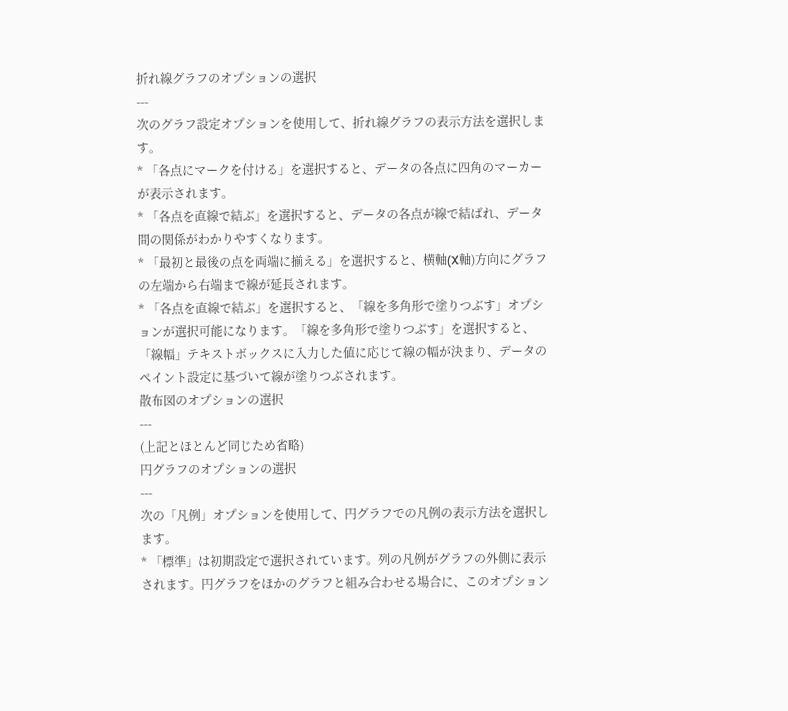折れ線グラフのオプションの選択
---
次のグラフ設定オプションを使用して、折れ線グラフの表示方法を選択します。
* 「各点にマークを付ける」を選択すると、データの各点に四角のマーカーが表示されます。
* 「各点を直線で結ぶ」を選択すると、データの各点が線で結ばれ、データ間の関係がわかりやすくなります。
* 「最初と最後の点を両端に揃える」を選択すると、横軸(X軸)方向にグラフの左端から右端まで線が延長されます。
* 「各点を直線で結ぶ」を選択すると、「線を多角形で塗りつぶす」オプションが選択可能になります。「線を多角形で塗りつぶす」を選択すると、「線幅」テキストボックスに入力した値に応じて線の幅が決まり、データのペイント設定に基づいて線が塗りつぶされます。
散布図のオプションの選択
---
(上記とほとんど同じため省略)
円グラフのオプションの選択
---
次の「凡例」オプションを使用して、円グラフでの凡例の表示方法を選択します。
* 「標準」は初期設定で選択されています。列の凡例がグラフの外側に表示されます。円グラフをほかのグラフと組み合わせる場合に、このオプション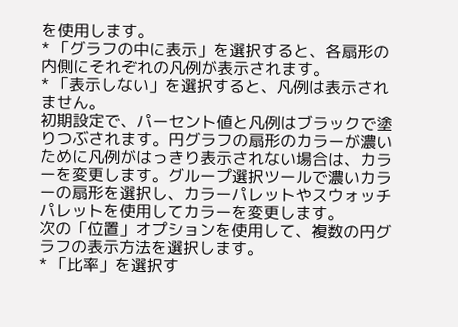を使用します。
* 「グラフの中に表示」を選択すると、各扇形の内側にそれぞれの凡例が表示されます。
* 「表示しない」を選択すると、凡例は表示されません。
初期設定で、パーセント値と凡例はブラックで塗りつぶされます。円グラフの扇形のカラーが濃いために凡例がはっきり表示されない場合は、カラーを変更します。グループ選択ツールで濃いカラーの扇形を選択し、カラーパレットやスウォッチパレットを使用してカラーを変更します。
次の「位置」オプションを使用して、複数の円グラフの表示方法を選択します。
* 「比率」を選択す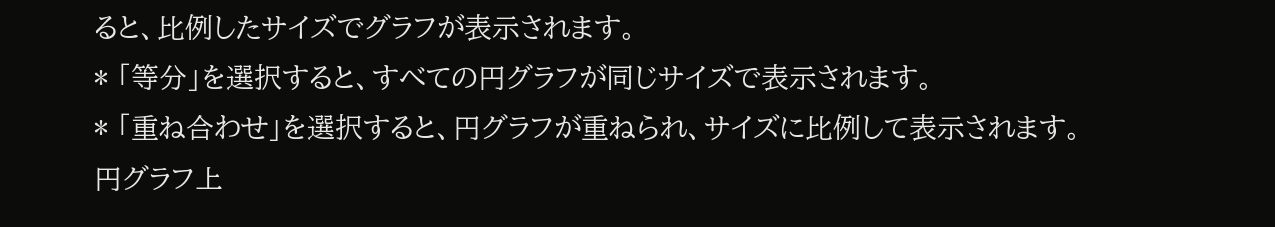ると、比例したサイズでグラフが表示されます。
* 「等分」を選択すると、すべての円グラフが同じサイズで表示されます。
* 「重ね合わせ」を選択すると、円グラフが重ねられ、サイズに比例して表示されます。
円グラフ上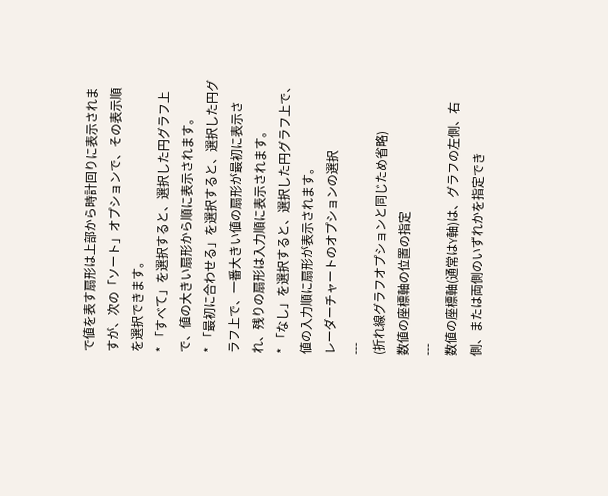で値を表す扇形は上部から時計回りに表示されますが、次の「ソート」オプションで、その表示順を選択できます。
* 「すべて」を選択すると、選択した円グラフ上で、値の大きい扇形から順に表示されます。
* 「最初に合わせる」を選択すると、選択した円グラフ上で、一番大きい値の扇形が最初に表示され、残りの扇形は入力順に表示されます。
* 「なし」を選択すると、選択した円グラフ上で、値の入力順に扇形が表示されます。
レーダーチャートのオプションの選択
---
(折れ線グラフオプションと同じため省略)
数値の座標軸の位置の指定
---
数値の座標軸(通常はY軸)は、グラフの左側、右側、または両側のいずれかを指定でき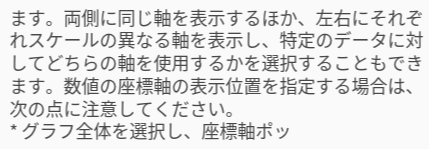ます。両側に同じ軸を表示するほか、左右にそれぞれスケールの異なる軸を表示し、特定のデータに対してどちらの軸を使用するかを選択することもできます。数値の座標軸の表示位置を指定する場合は、次の点に注意してください。
* グラフ全体を選択し、座標軸ポッ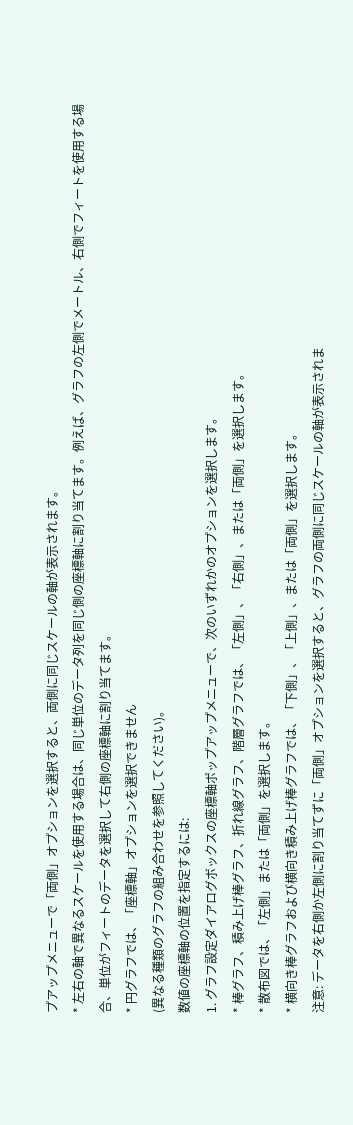プアップメニューで「両側」オプションを選択すると、両側に同じスケールの軸が表示されます。
* 左右の軸で異なるスケールを使用する場合は、同じ単位のデータ列を同じ側の座標軸に割り当てます。例えば、グラフの左側でメートル、右側でフィートを使用する場合、単位がフィートのデータを選択して右側の座標軸に割り当てます。
* 円グラフでは、「座標軸」オプションを選択できません
(異なる種類のグラフの組み合わせを参照してください)。
数値の座標軸の位置を指定するには:
1. グラフ設定ダイアログボックスの座標軸ポップアップメニューで、次のいずれかのオプションを選択します。
* 棒グラフ、積み上げ棒グラフ、折れ線グラフ、階層グラフでは、「左側」、「右側」、または「両側」を選択します。
* 散布図では、「左側」または「両側」を選択します。
* 横向き棒グラフおよび横向き積み上げ棒グラフでは、「下側」、「上側」、または「両側」を選択します。
注意: データを右側か左側に割り当てずに「両側」オプションを選択すると、グラフの両側に同じスケールの軸が表示されま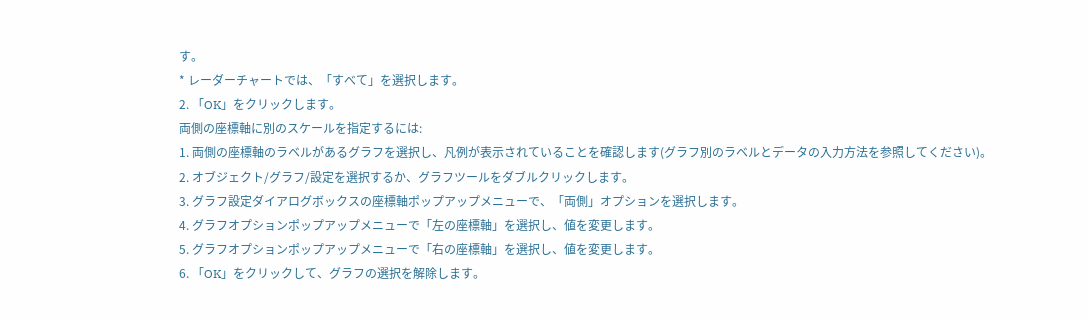す。
* レーダーチャートでは、「すべて」を選択します。
2. 「OK」をクリックします。
両側の座標軸に別のスケールを指定するには:
1. 両側の座標軸のラベルがあるグラフを選択し、凡例が表示されていることを確認します(グラフ別のラベルとデータの入力方法を参照してください)。
2. オブジェクト/グラフ/設定を選択するか、グラフツールをダブルクリックします。
3. グラフ設定ダイアログボックスの座標軸ポップアップメニューで、「両側」オプションを選択します。
4. グラフオプションポップアップメニューで「左の座標軸」を選択し、値を変更します。
5. グラフオプションポップアップメニューで「右の座標軸」を選択し、値を変更します。
6. 「OK」をクリックして、グラフの選択を解除します。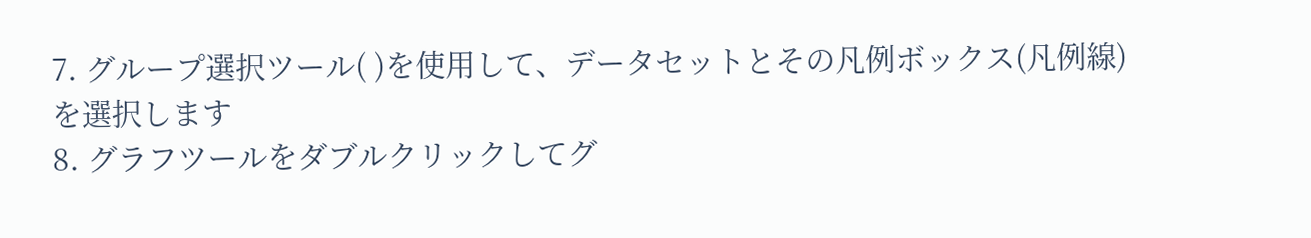7. グループ選択ツール( )を使用して、データセットとその凡例ボックス(凡例線)を選択します
8. グラフツールをダブルクリックしてグ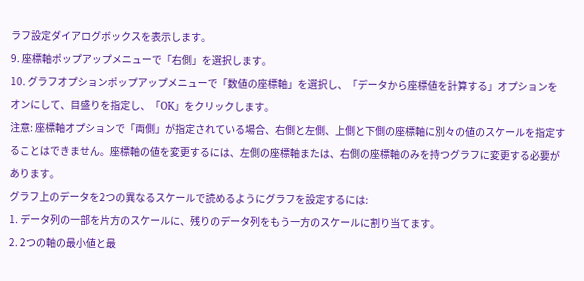ラフ設定ダイアログボックスを表示します。
9. 座標軸ポップアップメニューで「右側」を選択します。
10. グラフオプションポップアップメニューで「数値の座標軸」を選択し、「データから座標値を計算する」オプションをオンにして、目盛りを指定し、「OK」をクリックします。
注意: 座標軸オプションで「両側」が指定されている場合、右側と左側、上側と下側の座標軸に別々の値のスケールを指定することはできません。座標軸の値を変更するには、左側の座標軸または、右側の座標軸のみを持つグラフに変更する必要があります。
グラフ上のデータを2つの異なるスケールで読めるようにグラフを設定するには:
1. データ列の一部を片方のスケールに、残りのデータ列をもう一方のスケールに割り当てます。
2. 2つの軸の最小値と最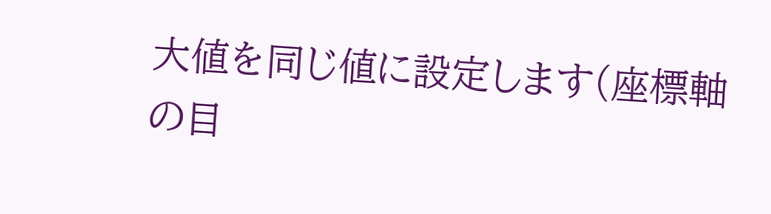大値を同じ値に設定します(座標軸の目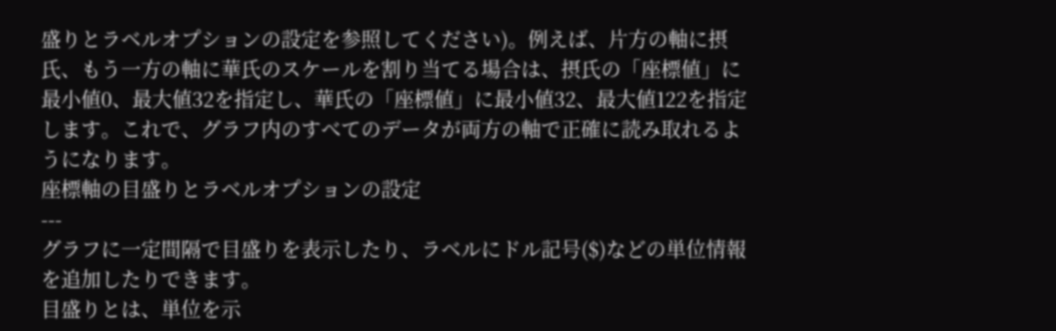盛りとラベルオプションの設定を参照してください)。例えば、片方の軸に摂氏、もう一方の軸に華氏のスケールを割り当てる場合は、摂氏の「座標値」に最小値0、最大値32を指定し、華氏の「座標値」に最小値32、最大値122を指定します。これで、グラフ内のすべてのデータが両方の軸で正確に読み取れるようになります。
座標軸の目盛りとラベルオプションの設定
---
グラフに一定間隔で目盛りを表示したり、ラベルにドル記号($)などの単位情報を追加したりできます。
目盛りとは、単位を示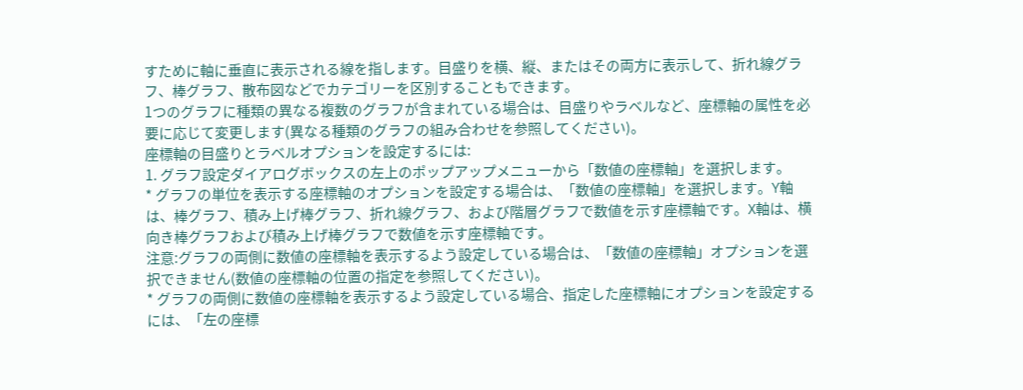すために軸に垂直に表示される線を指します。目盛りを横、縦、またはその両方に表示して、折れ線グラフ、棒グラフ、散布図などでカテゴリーを区別することもできます。
1つのグラフに種類の異なる複数のグラフが含まれている場合は、目盛りやラベルなど、座標軸の属性を必要に応じて変更します(異なる種類のグラフの組み合わせを参照してください)。
座標軸の目盛りとラベルオプションを設定するには:
1. グラフ設定ダイアログボックスの左上のポップアップメニューから「数値の座標軸」を選択します。
* グラフの単位を表示する座標軸のオプションを設定する場合は、「数値の座標軸」を選択します。Y軸は、棒グラフ、積み上げ棒グラフ、折れ線グラフ、および階層グラフで数値を示す座標軸です。X軸は、横向き棒グラフおよび積み上げ棒グラフで数値を示す座標軸です。
注意:グラフの両側に数値の座標軸を表示するよう設定している場合は、「数値の座標軸」オプションを選択できません(数値の座標軸の位置の指定を参照してください)。
* グラフの両側に数値の座標軸を表示するよう設定している場合、指定した座標軸にオプションを設定するには、「左の座標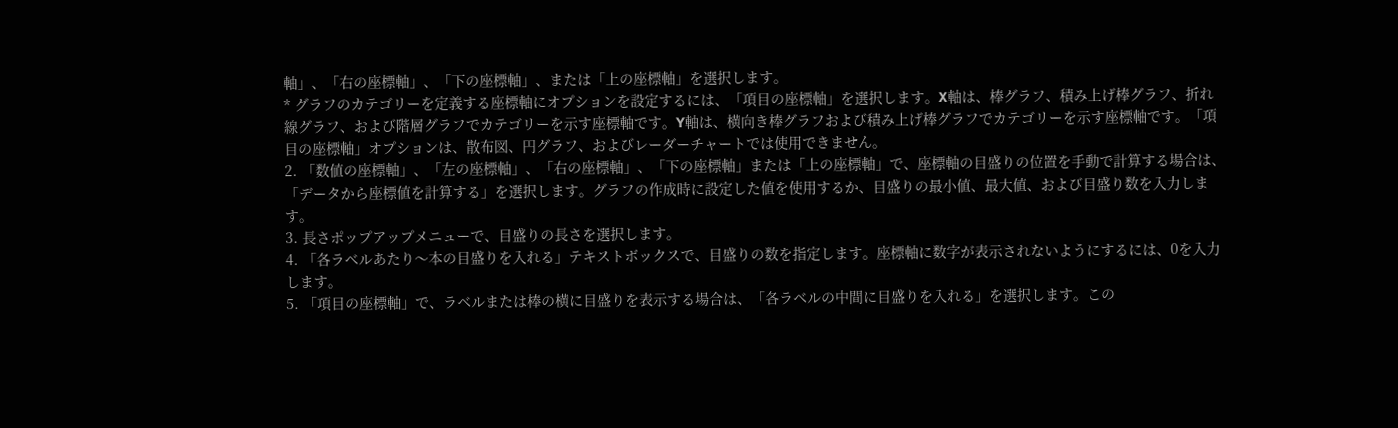軸」、「右の座標軸」、「下の座標軸」、または「上の座標軸」を選択します。
* グラフのカテゴリーを定義する座標軸にオプションを設定するには、「項目の座標軸」を選択します。X軸は、棒グラフ、積み上げ棒グラフ、折れ線グラフ、および階層グラフでカテゴリーを示す座標軸です。Y軸は、横向き棒グラフおよび積み上げ棒グラフでカテゴリーを示す座標軸です。「項目の座標軸」オプションは、散布図、円グラフ、およびレーダーチャートでは使用できません。
2. 「数値の座標軸」、「左の座標軸」、「右の座標軸」、「下の座標軸」または「上の座標軸」で、座標軸の目盛りの位置を手動で計算する場合は、「データから座標値を計算する」を選択します。グラフの作成時に設定した値を使用するか、目盛りの最小値、最大値、および目盛り数を入力します。
3. 長さポップアップメニューで、目盛りの長さを選択します。
4. 「各ラベルあたり〜本の目盛りを入れる」テキストボックスで、目盛りの数を指定します。座標軸に数字が表示されないようにするには、0を入力します。
5. 「項目の座標軸」で、ラベルまたは棒の横に目盛りを表示する場合は、「各ラベルの中間に目盛りを入れる」を選択します。この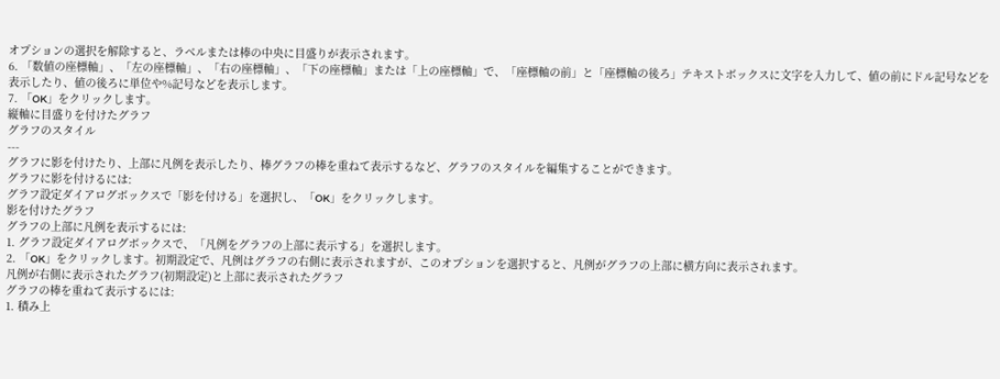オプションの選択を解除すると、ラベルまたは棒の中央に目盛りが表示されます。
6. 「数値の座標軸」、「左の座標軸」、「右の座標軸」、「下の座標軸」または「上の座標軸」で、「座標軸の前」と「座標軸の後ろ」テキストボックスに文字を入力して、値の前にドル記号などを表示したり、値の後ろに単位や%記号などを表示します。
7. 「OK」をクリックします。
縦軸に目盛りを付けたグラフ
グラフのスタイル
---
グラフに影を付けたり、上部に凡例を表示したり、棒グラフの棒を重ねて表示するなど、グラフのスタイルを編集することができます。
グラフに影を付けるには:
グラフ設定ダイアログボックスで「影を付ける」を選択し、「OK」をクリックします。
影を付けたグラフ
グラフの上部に凡例を表示するには:
1. グラフ設定ダイアログボックスで、「凡例をグラフの上部に表示する」を選択します。
2. 「OK」をクリックします。初期設定で、凡例はグラフの右側に表示されますが、このオプションを選択すると、凡例がグラフの上部に横方向に表示されます。
凡例が右側に表示されたグラフ(初期設定)と上部に表示されたグラフ
グラフの棒を重ねて表示するには:
1. 積み上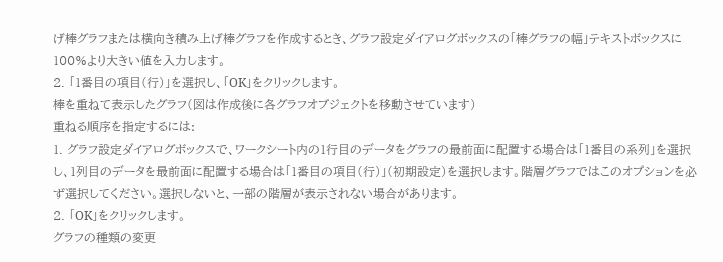げ棒グラフまたは横向き積み上げ棒グラフを作成するとき、グラフ設定ダイアログボックスの「棒グラフの幅」テキストボックスに100%より大きい値を入力します。
2. 「1番目の項目(行)」を選択し、「OK」をクリックします。
棒を重ねて表示したグラフ(図は作成後に各グラフオブジェクトを移動させています)
重ねる順序を指定するには:
1. グラフ設定ダイアログボックスで、ワークシート内の1行目のデータをグラフの最前面に配置する場合は「1番目の系列」を選択し、1列目のデータを最前面に配置する場合は「1番目の項目(行)」(初期設定)を選択します。階層グラフではこのオプションを必ず選択してください。選択しないと、一部の階層が表示されない場合があります。
2. 「OK」をクリックします。
グラフの種類の変更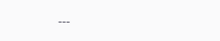---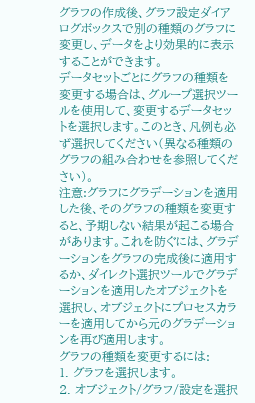グラフの作成後、グラフ設定ダイアログボックスで別の種類のグラフに変更し、データをより効果的に表示することができます。
データセットごとにグラフの種類を変更する場合は、グループ選択ツールを使用して、変更するデータセットを選択します。このとき、凡例も必ず選択してください(異なる種類のグラフの組み合わせを参照してください)。
注意:グラフにグラデーションを適用した後、そのグラフの種類を変更すると、予期しない結果が起こる場合があります。これを防ぐには、グラデーションをグラフの完成後に適用するか、ダイレクト選択ツールでグラデーションを適用したオブジェクトを選択し、オブジェクトにプロセスカラーを適用してから元のグラデーションを再び適用します。
グラフの種類を変更するには:
1. グラフを選択します。
2. オブジェクト/グラフ/設定を選択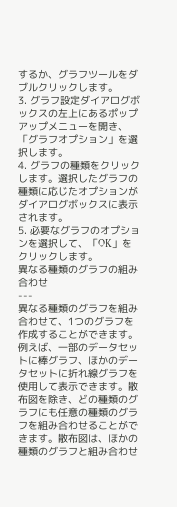するか、グラフツールをダブルクリックします。
3. グラフ設定ダイアログボックスの左上にあるポップアップメニューを開き、「グラフオプション」を選択します。
4. グラフの種類をクリックします。選択したグラフの種類に応じたオプションがダイアログボックスに表示されます。
5. 必要なグラフのオプションを選択して、「OK」をクリックします。
異なる種類のグラフの組み合わせ
---
異なる種類のグラフを組み合わせて、1つのグラフを作成することができます。例えば、一部のデータセットに棒グラフ、ほかのデータセットに折れ線グラフを使用して表示できます。散布図を除き、どの種類のグラフにも任意の種類のグラフを組み合わせることができます。散布図は、ほかの種類のグラフと組み合わせ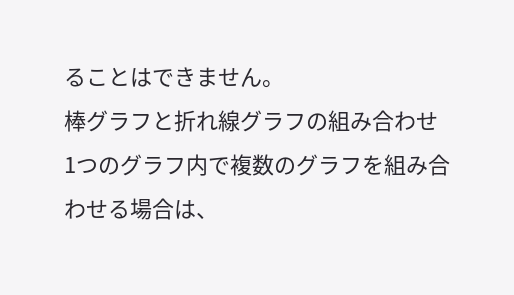ることはできません。
棒グラフと折れ線グラフの組み合わせ
1つのグラフ内で複数のグラフを組み合わせる場合は、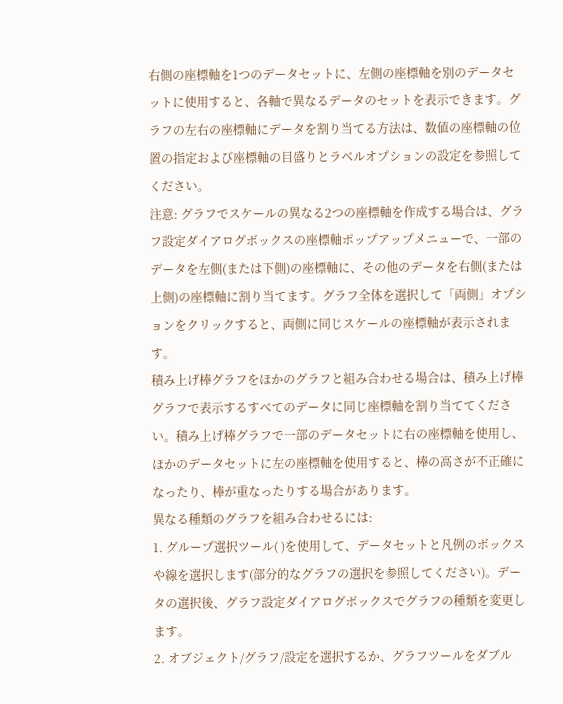右側の座標軸を1つのデータセットに、左側の座標軸を別のデータセットに使用すると、各軸で異なるデータのセットを表示できます。グラフの左右の座標軸にデータを割り当てる方法は、数値の座標軸の位置の指定および座標軸の目盛りとラベルオプションの設定を参照してください。
注意: グラフでスケールの異なる2つの座標軸を作成する場合は、グラフ設定ダイアログボックスの座標軸ポップアップメニューで、一部のデータを左側(または下側)の座標軸に、その他のデータを右側(または上側)の座標軸に割り当てます。グラフ全体を選択して「両側」オプションをクリックすると、両側に同じスケールの座標軸が表示されます。
積み上げ棒グラフをほかのグラフと組み合わせる場合は、積み上げ棒グラフで表示するすべてのデータに同じ座標軸を割り当ててください。積み上げ棒グラフで一部のデータセットに右の座標軸を使用し、ほかのデータセットに左の座標軸を使用すると、棒の高さが不正確になったり、棒が重なったりする場合があります。
異なる種類のグラフを組み合わせるには:
1. グループ選択ツール( )を使用して、データセットと凡例のボックスや線を選択します(部分的なグラフの選択を参照してください)。データの選択後、グラフ設定ダイアログボックスでグラフの種類を変更します。
2. オブジェクト/グラフ/設定を選択するか、グラフツールをダブル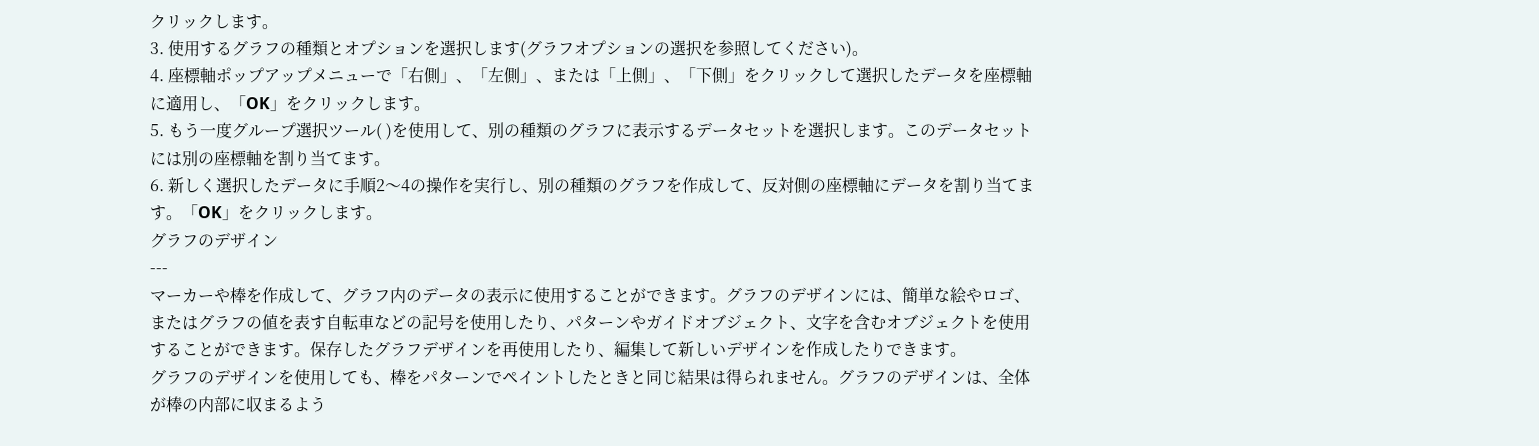クリックします。
3. 使用するグラフの種類とオプションを選択します(グラフオプションの選択を参照してください)。
4. 座標軸ポップアップメニューで「右側」、「左側」、または「上側」、「下側」をクリックして選択したデータを座標軸に適用し、「OK」をクリックします。
5. もう一度グループ選択ツール( )を使用して、別の種類のグラフに表示するデータセットを選択します。このデータセットには別の座標軸を割り当てます。
6. 新しく選択したデータに手順2〜4の操作を実行し、別の種類のグラフを作成して、反対側の座標軸にデータを割り当てます。「OK」をクリックします。
グラフのデザイン
---
マーカーや棒を作成して、グラフ内のデータの表示に使用することができます。グラフのデザインには、簡単な絵やロゴ、またはグラフの値を表す自転車などの記号を使用したり、パターンやガイドオブジェクト、文字を含むオブジェクトを使用することができます。保存したグラフデザインを再使用したり、編集して新しいデザインを作成したりできます。
グラフのデザインを使用しても、棒をパターンでペイントしたときと同じ結果は得られません。グラフのデザインは、全体が棒の内部に収まるよう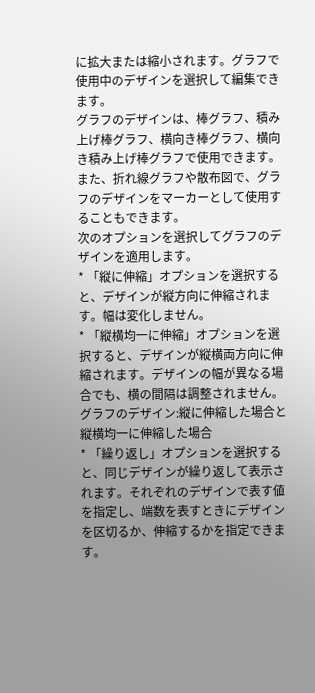に拡大または縮小されます。グラフで使用中のデザインを選択して編集できます。
グラフのデザインは、棒グラフ、積み上げ棒グラフ、横向き棒グラフ、横向き積み上げ棒グラフで使用できます。また、折れ線グラフや散布図で、グラフのデザインをマーカーとして使用することもできます。
次のオプションを選択してグラフのデザインを適用します。
* 「縦に伸縮」オプションを選択すると、デザインが縦方向に伸縮されます。幅は変化しません。
* 「縦横均一に伸縮」オプションを選択すると、デザインが縦横両方向に伸縮されます。デザインの幅が異なる場合でも、横の間隔は調整されません。
グラフのデザイン:縦に伸縮した場合と縦横均一に伸縮した場合
* 「繰り返し」オプションを選択すると、同じデザインが繰り返して表示されます。それぞれのデザインで表す値を指定し、端数を表すときにデザインを区切るか、伸縮するかを指定できます。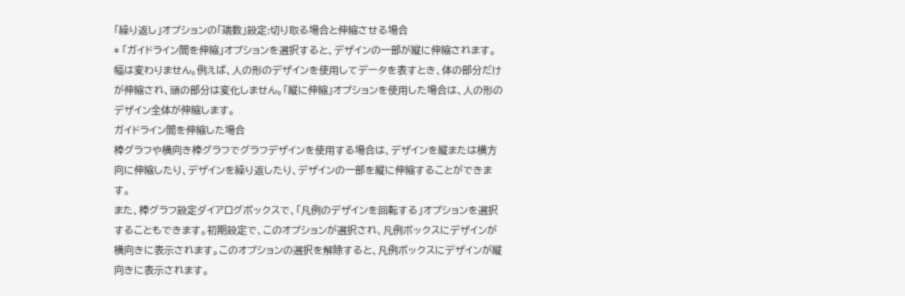「繰り返し」オプションの「端数」設定:切り取る場合と伸縮させる場合
* 「ガイドライン間を伸縮」オプションを選択すると、デザインの一部が縦に伸縮されます。幅は変わりません。例えば、人の形のデザインを使用してデータを表すとき、体の部分だけが伸縮され、頭の部分は変化しません。「縦に伸縮」オプションを使用した場合は、人の形のデザイン全体が伸縮します。
ガイドライン間を伸縮した場合
棒グラフや横向き棒グラフでグラフデザインを使用する場合は、デザインを縦または横方向に伸縮したり、デザインを繰り返したり、デザインの一部を縦に伸縮することができます。
また、棒グラフ設定ダイアログボックスで、「凡例のデザインを回転する」オプションを選択することもできます。初期設定で、このオプションが選択され、凡例ボックスにデザインが横向きに表示されます。このオプションの選択を解除すると、凡例ボックスにデザインが縦向きに表示されます。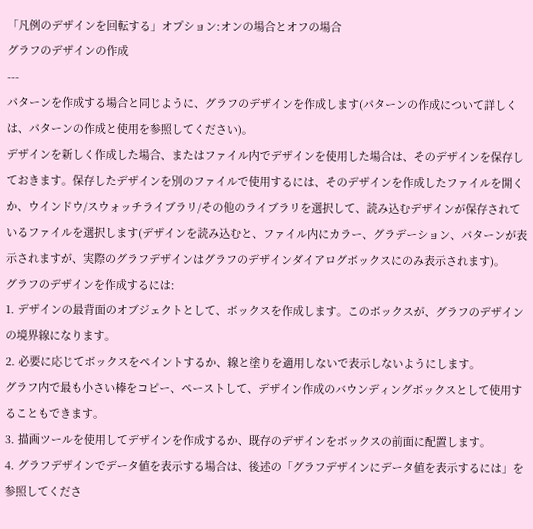「凡例のデザインを回転する」オプション:オンの場合とオフの場合
グラフのデザインの作成
---
パターンを作成する場合と同じように、グラフのデザインを作成します(パターンの作成について詳しくは、パターンの作成と使用を参照してください)。
デザインを新しく作成した場合、またはファイル内でデザインを使用した場合は、そのデザインを保存しておきます。保存したデザインを別のファイルで使用するには、そのデザインを作成したファイルを開くか、ウインドウ/スウォッチライブラリ/その他のライブラリを選択して、読み込むデザインが保存されているファイルを選択します(デザインを読み込むと、ファイル内にカラー、グラデーション、パターンが表示されますが、実際のグラフデザインはグラフのデザインダイアログボックスにのみ表示されます)。
グラフのデザインを作成するには:
1. デザインの最背面のオブジェクトとして、ボックスを作成します。このボックスが、グラフのデザインの境界線になります。
2. 必要に応じてボックスをペイントするか、線と塗りを適用しないで表示しないようにします。
グラフ内で最も小さい棒をコピー、ペーストして、デザイン作成のバウンディングボックスとして使用することもできます。
3. 描画ツールを使用してデザインを作成するか、既存のデザインをボックスの前面に配置します。
4. グラフデザインでデータ値を表示する場合は、後述の「グラフデザインにデータ値を表示するには」を参照してくださ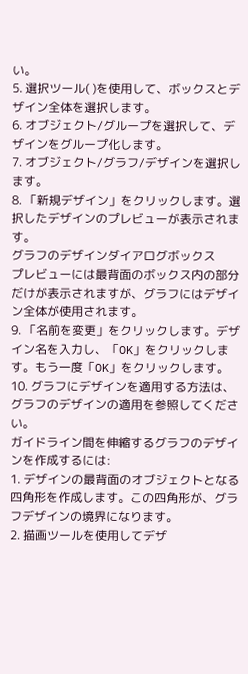い。
5. 選択ツール( )を使用して、ボックスとデザイン全体を選択します。
6. オブジェクト/グループを選択して、デザインをグループ化します。
7. オブジェクト/グラフ/デザインを選択します。
8. 「新規デザイン」をクリックします。選択したデザインのプレビューが表示されます。
グラフのデザインダイアログボックス
プレビューには最背面のボックス内の部分だけが表示されますが、グラフにはデザイン全体が使用されます。
9. 「名前を変更」をクリックします。デザイン名を入力し、「OK」をクリックします。もう一度「OK」をクリックします。
10. グラフにデザインを適用する方法は、グラフのデザインの適用を参照してください。
ガイドライン間を伸縮するグラフのデザインを作成するには:
1. デザインの最背面のオブジェクトとなる四角形を作成します。この四角形が、グラフデザインの境界になります。
2. 描画ツールを使用してデザ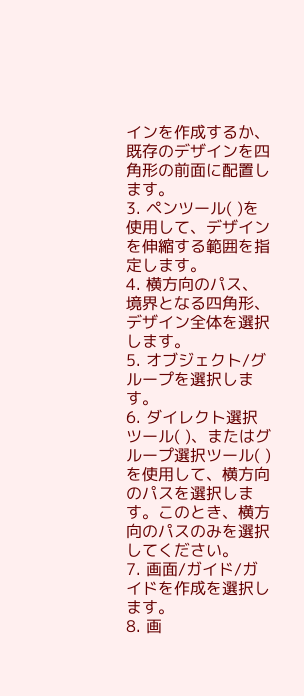インを作成するか、既存のデザインを四角形の前面に配置します。
3. ペンツール( )を使用して、デザインを伸縮する範囲を指定します。
4. 横方向のパス、境界となる四角形、デザイン全体を選択します。
5. オブジェクト/グループを選択します。
6. ダイレクト選択ツール( )、またはグループ選択ツール( )を使用して、横方向のパスを選択します。このとき、横方向のパスのみを選択してください。
7. 画面/ガイド/ガイドを作成を選択します。
8. 画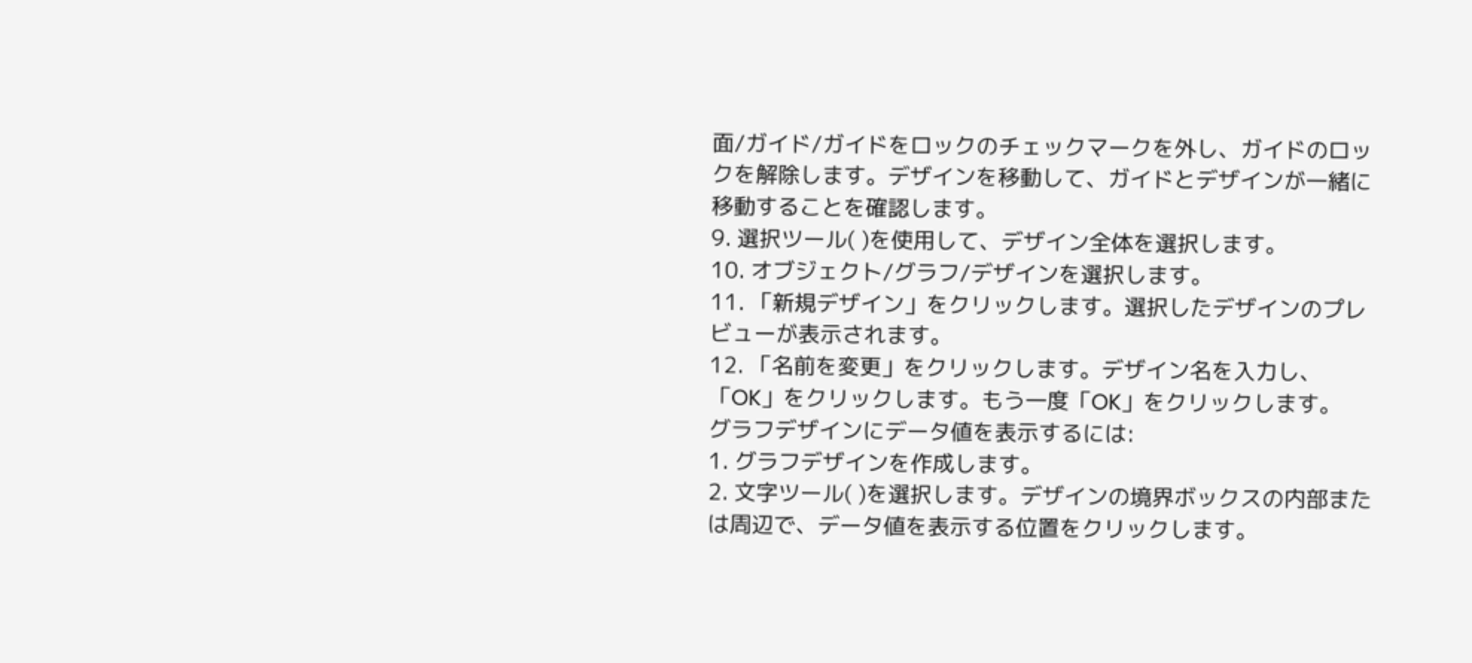面/ガイド/ガイドをロックのチェックマークを外し、ガイドのロックを解除します。デザインを移動して、ガイドとデザインが一緒に移動することを確認します。
9. 選択ツール( )を使用して、デザイン全体を選択します。
10. オブジェクト/グラフ/デザインを選択します。
11. 「新規デザイン」をクリックします。選択したデザインのプレビューが表示されます。
12. 「名前を変更」をクリックします。デザイン名を入力し、「OK」をクリックします。もう一度「OK」をクリックします。
グラフデザインにデータ値を表示するには:
1. グラフデザインを作成します。
2. 文字ツール( )を選択します。デザインの境界ボックスの内部または周辺で、データ値を表示する位置をクリックします。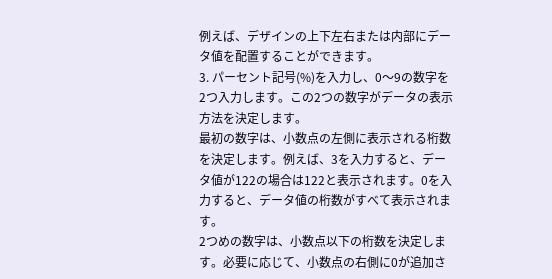例えば、デザインの上下左右または内部にデータ値を配置することができます。
3. パーセント記号(%)を入力し、0〜9の数字を2つ入力します。この2つの数字がデータの表示方法を決定します。
最初の数字は、小数点の左側に表示される桁数を決定します。例えば、3を入力すると、データ値が122の場合は122と表示されます。0を入力すると、データ値の桁数がすべて表示されます。
2つめの数字は、小数点以下の桁数を決定します。必要に応じて、小数点の右側に0が追加さ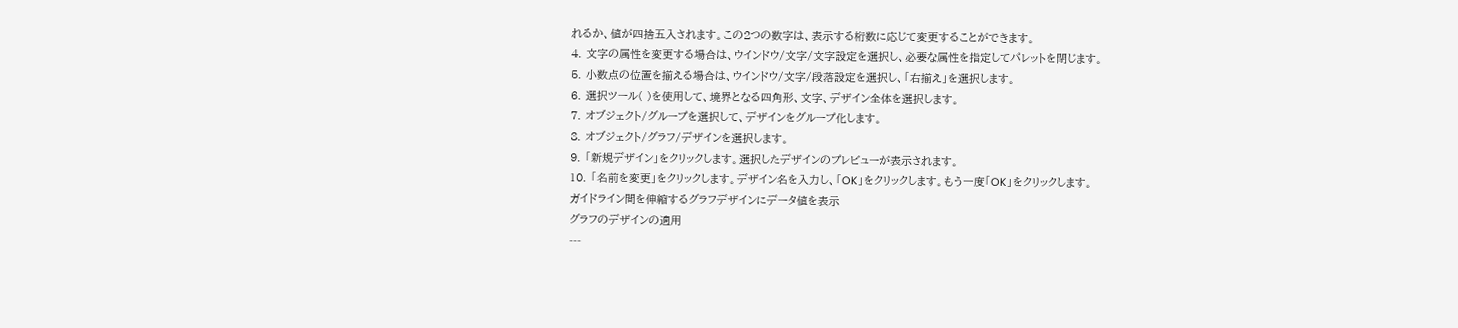れるか、値が四捨五入されます。この2つの数字は、表示する桁数に応じて変更することができます。
4. 文字の属性を変更する場合は、ウインドウ/文字/文字設定を選択し、必要な属性を指定してパレットを閉じます。
5. 小数点の位置を揃える場合は、ウインドウ/文字/段落設定を選択し、「右揃え」を選択します。
6. 選択ツール( )を使用して、境界となる四角形、文字、デザイン全体を選択します。
7. オブジェクト/グループを選択して、デザインをグループ化します。
8. オブジェクト/グラフ/デザインを選択します。
9. 「新規デザイン」をクリックします。選択したデザインのプレビューが表示されます。
10. 「名前を変更」をクリックします。デザイン名を入力し、「OK」をクリックします。もう一度「OK」をクリックします。
ガイドライン間を伸縮するグラフデザインにデータ値を表示
グラフのデザインの適用
---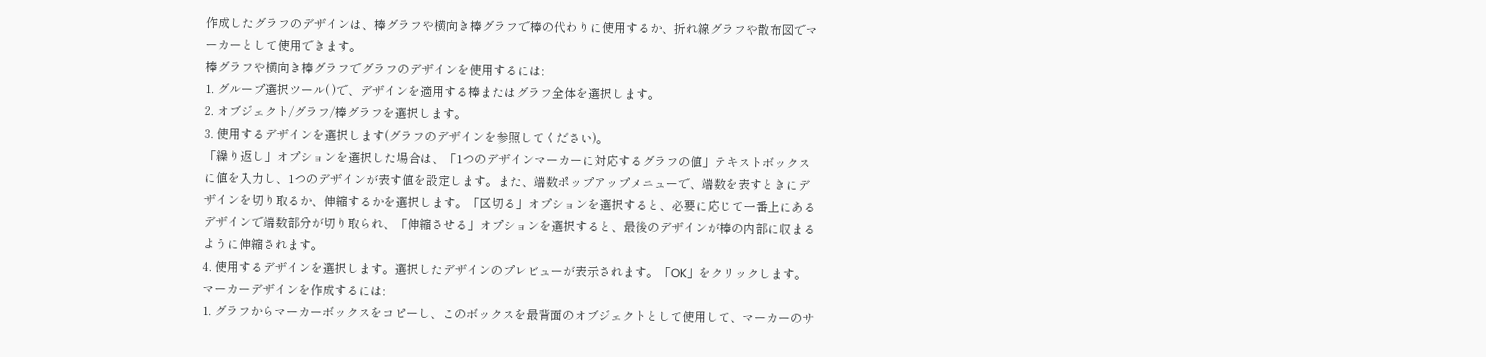作成したグラフのデザインは、棒グラフや横向き棒グラフで棒の代わりに使用するか、折れ線グラフや散布図でマーカーとして使用できます。
棒グラフや横向き棒グラフでグラフのデザインを使用するには:
1. グループ選択ツール( )で、デザインを適用する棒またはグラフ全体を選択します。
2. オブジェクト/グラフ/棒グラフを選択します。
3. 使用するデザインを選択します(グラフのデザインを参照してください)。
「繰り返し」オプションを選択した場合は、「1つのデザインマーカーに対応するグラフの値」テキストボックスに値を入力し、1つのデザインが表す値を設定します。また、端数ポップアップメニューで、端数を表すときにデザインを切り取るか、伸縮するかを選択します。「区切る」オプションを選択すると、必要に応じて一番上にあるデザインで端数部分が切り取られ、「伸縮させる」オプションを選択すると、最後のデザインが棒の内部に収まるように伸縮されます。
4. 使用するデザインを選択します。選択したデザインのプレビューが表示されます。「OK」をクリックします。
マーカーデザインを作成するには:
1. グラフからマーカーボックスをコピーし、このボックスを最背面のオブジェクトとして使用して、マーカーのサ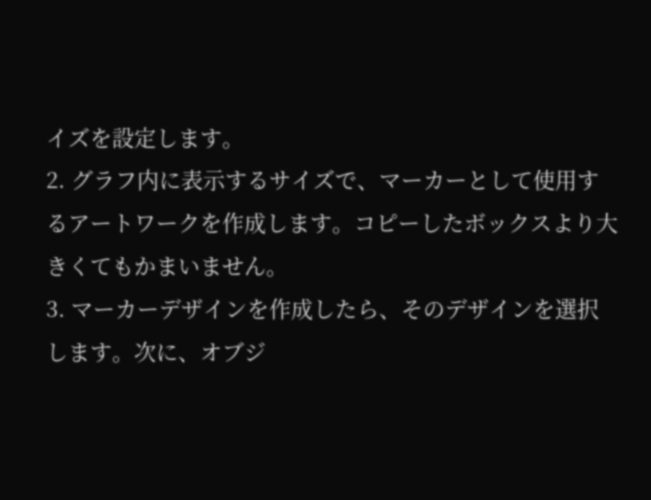イズを設定します。
2. グラフ内に表示するサイズで、マーカーとして使用するアートワークを作成します。コピーしたボックスより大きくてもかまいません。
3. マーカーデザインを作成したら、そのデザインを選択します。次に、オブジ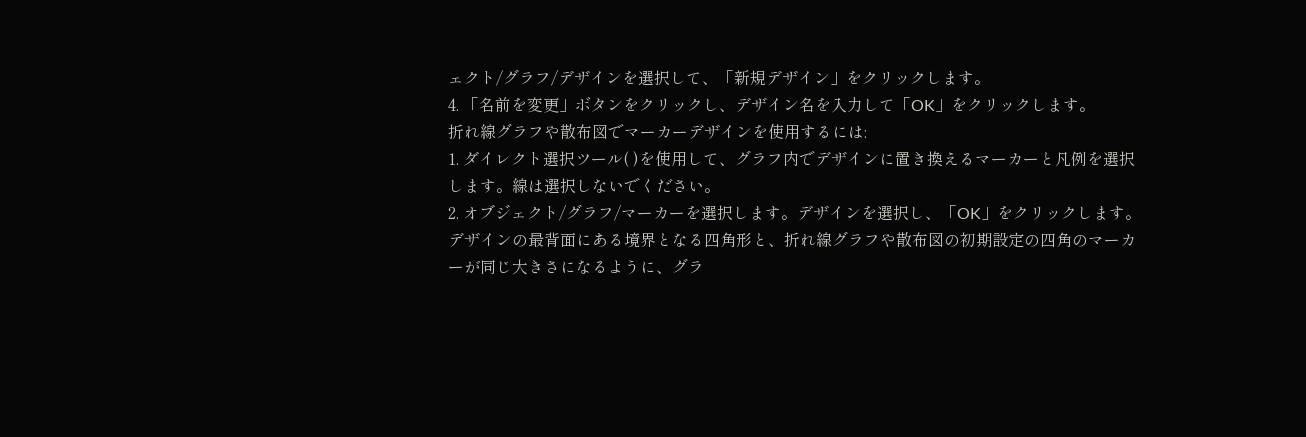ェクト/グラフ/デザインを選択して、「新規デザイン」をクリックします。
4. 「名前を変更」ボタンをクリックし、デザイン名を入力して「OK」をクリックします。
折れ線グラフや散布図でマーカーデザインを使用するには:
1. ダイレクト選択ツール( )を使用して、グラフ内でデザインに置き換えるマーカーと凡例を選択します。線は選択しないでください。
2. オブジェクト/グラフ/マーカーを選択します。デザインを選択し、「OK」をクリックします。
デザインの最背面にある境界となる四角形と、折れ線グラフや散布図の初期設定の四角のマーカーが同じ大きさになるように、グラ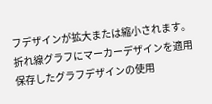フデザインが拡大または縮小されます。
折れ線グラフにマーカーデザインを適用
保存したグラフデザインの使用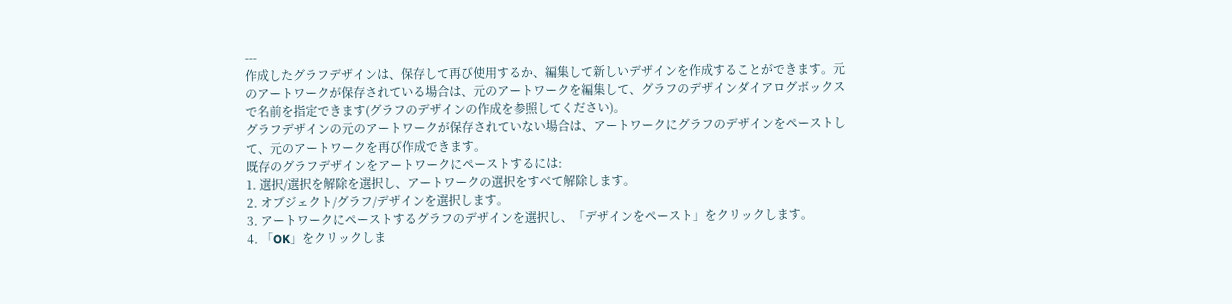---
作成したグラフデザインは、保存して再び使用するか、編集して新しいデザインを作成することができます。元のアートワークが保存されている場合は、元のアートワークを編集して、グラフのデザインダイアログボックスで名前を指定できます(グラフのデザインの作成を参照してください)。
グラフデザインの元のアートワークが保存されていない場合は、アートワークにグラフのデザインをペーストして、元のアートワークを再び作成できます。
既存のグラフデザインをアートワークにペーストするには:
1. 選択/選択を解除を選択し、アートワークの選択をすべて解除します。
2. オブジェクト/グラフ/デザインを選択します。
3. アートワークにペーストするグラフのデザインを選択し、「デザインをペースト」をクリックします。
4. 「OK」をクリックしま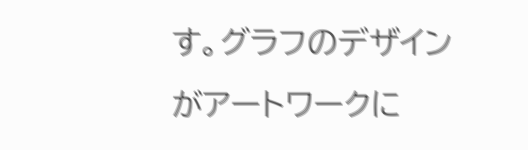す。グラフのデザインがアートワークに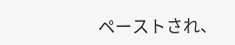ペーストされ、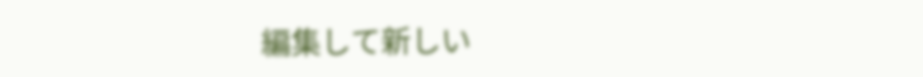編集して新しい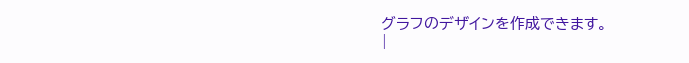グラフのデザインを作成できます。
|